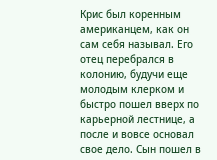Крис был коренным американцем, как он сам себя называл. Его отец перебрался в колонию, будучи еще молодым клерком и быстро пошел вверх по карьерной лестнице, а после и вовсе основал свое дело. Сын пошел в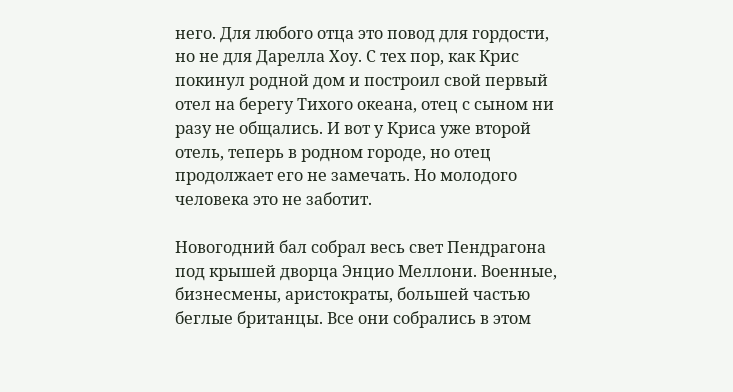него. Для любого отца это повод для гордости, но не для Дарелла Хоу. С тех пор, как Крис покинул родной дом и построил свой первый отел на берегу Тихого океана, отец с сыном ни разу не общались. И вот у Криса уже второй отель, теперь в родном городе, но отец продолжает его не замечать. Но молодого человека это не заботит.

Новогодний бал собрал весь свет Пендрагона под крышей дворца Энцио Меллони. Военные, бизнесмены, аристократы, большей частью беглые британцы. Все они собрались в этом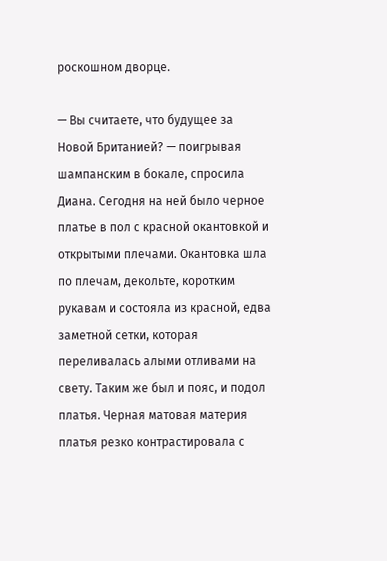роскошном дворце.

— Вы считаете, что будущее за Новой Британией? — поигрывая шампанским в бокале, спросила Диана. Сегодня на ней было черное платье в пол с красной окантовкой и открытыми плечами. Окантовка шла по плечам, декольте, коротким рукавам и состояла из красной, едва заметной сетки, которая переливалась алыми отливами на свету. Таким же был и пояс, и подол платья. Черная матовая материя платья резко контрастировала с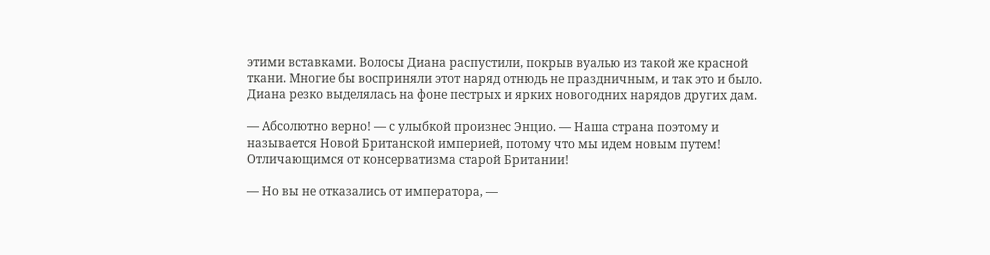этими вставками. Волосы Диана распустили, покрыв вуалью из такой же красной ткани. Многие бы восприняли этот наряд отнюдь не праздничным, и так это и было. Диана резко выделялась на фоне пестрых и ярких новогодних нарядов других дам.

— Абсолютно верно! — с улыбкой произнес Энцио. — Наша страна поэтому и называется Новой Британской империей, потому что мы идем новым путем! Отличающимся от консерватизма старой Британии!

— Но вы не отказались от императора, —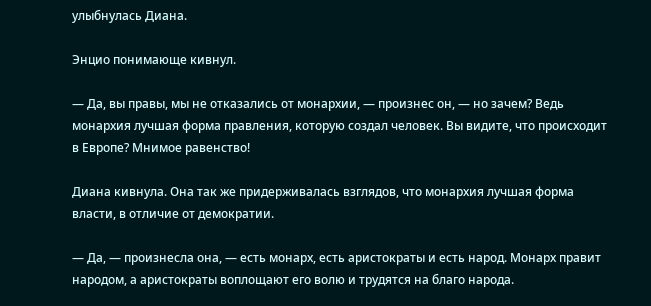улыбнулась Диана.

Энцио понимающе кивнул.

— Да, вы правы, мы не отказались от монархии, — произнес он, — но зачем? Ведь монархия лучшая форма правления, которую создал человек. Вы видите, что происходит в Европе? Мнимое равенство!

Диана кивнула. Она так же придерживалась взглядов, что монархия лучшая форма власти, в отличие от демократии.

— Да, — произнесла она, — есть монарх, есть аристократы и есть народ. Монарх правит народом, а аристократы воплощают его волю и трудятся на благо народа.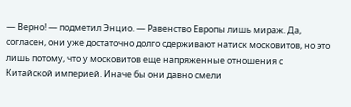— Верно! — подметил Энцио. — Равенство Европы лишь мираж. Да, согласен, они уже достаточно долго сдерживают натиск московитов, но это лишь потому, что у московитов еще напряженные отношения с Китайской империей. Иначе бы они давно смели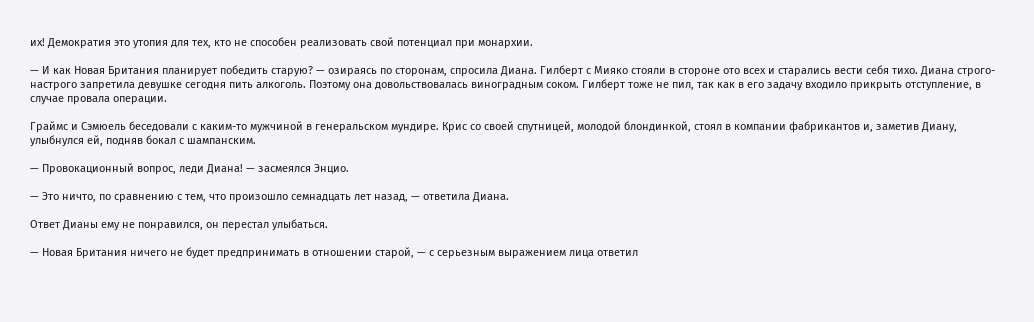их! Демократия это утопия для тех, кто не способен реализовать свой потенциал при монархии.

— И как Новая Британия планирует победить старую? — озираясь по сторонам, спросила Диана. Гилберт с Мияко стояли в стороне ото всех и старались вести себя тихо. Диана строго-настрого запретила девушке сегодня пить алкоголь. Поэтому она довольствовалась виноградным соком. Гилберт тоже не пил, так как в его задачу входило прикрыть отступление, в случае провала операции.

Граймс и Сэмюель беседовали с каким-то мужчиной в генеральском мундире. Крис со своей спутницей, молодой блондинкой, стоял в компании фабрикантов и, заметив Диану, улыбнулся ей, подняв бокал с шампанским.

— Провокационный вопрос, леди Диана! — засмеялся Энцио.

— Это ничто, по сравнению с тем, что произошло семнадцать лет назад, — ответила Диана.

Ответ Дианы ему не понравился, он перестал улыбаться.

— Новая Британия ничего не будет предпринимать в отношении старой, — с серьезным выражением лица ответил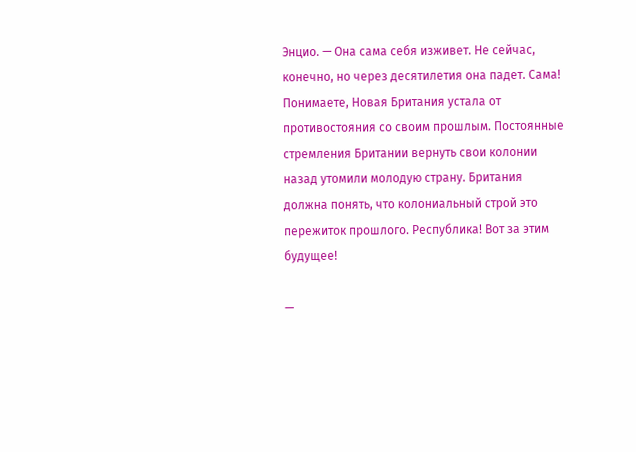Энцио. — Она сама себя изживет. Не сейчас, конечно, но через десятилетия она падет. Сама! Понимаете, Новая Британия устала от противостояния со своим прошлым. Постоянные стремления Британии вернуть свои колонии назад утомили молодую страну. Британия должна понять, что колониальный строй это пережиток прошлого. Республика! Вот за этим будущее!

—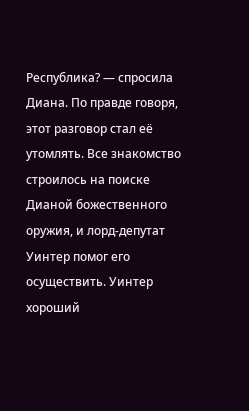Республика? — спросила Диана. По правде говоря, этот разговор стал её утомлять. Все знакомство строилось на поиске Дианой божественного оружия, и лорд-депутат Уинтер помог его осуществить. Уинтер хороший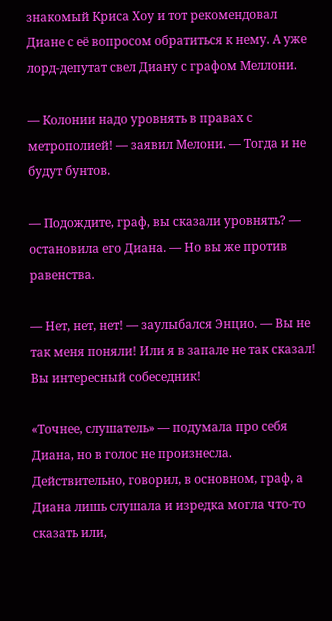знакомый Криса Хоу и тот рекомендовал Диане с её вопросом обратиться к нему. А уже лорд-депутат свел Диану с графом Меллони.

— Колонии надо уровнять в правах с метрополией! — заявил Мелони. — Тогда и не будут бунтов.

— Подождите, граф, вы сказали уровнять? — остановила его Диана. — Но вы же против равенства.

— Нет, нет, нет! — заулыбался Энцио. — Вы не так меня поняли! Или я в запале не так сказал! Вы интересный собеседник!

«Точнее, слушатель» — подумала про себя Диана, но в голос не произнесла. Действительно, говорил, в основном, граф, а Диана лишь слушала и изредка могла что-то сказать или,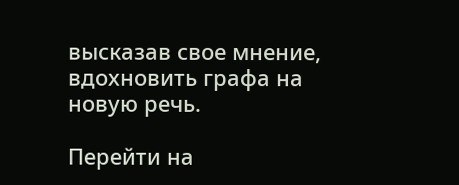высказав свое мнение, вдохновить графа на новую речь.

Перейти на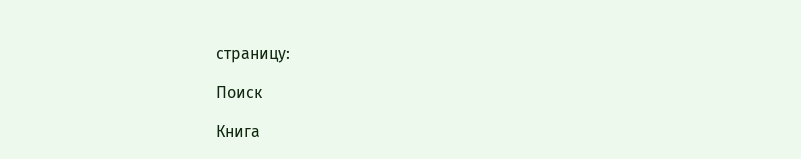страницу:

Поиск

Книга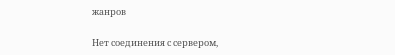жанров

Нет соединения с сервером,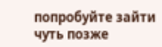попробуйте зайти чуть позже